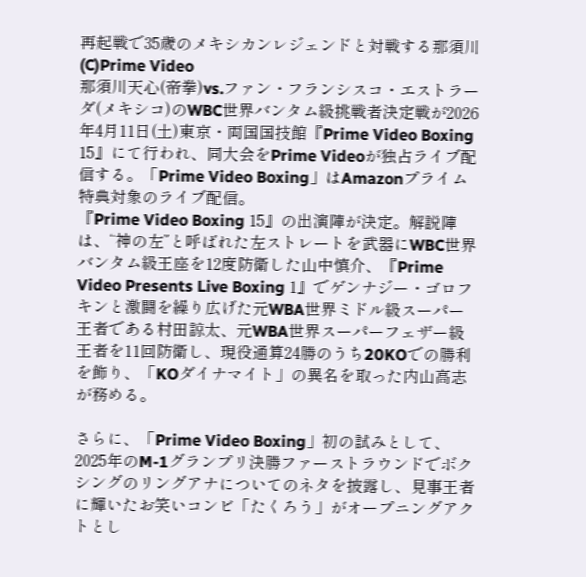再起戦で35歳のメキシカンレジェンドと対戦する那須川(C)Prime Video
那須川天心(帝拳)vs.ファン・フランシスコ・エストラーダ(メキシコ)のWBC世界バンタム級挑戦者決定戦が2026年4月11日(土)東京・両国国技館『Prime Video Boxing 15』にて行われ、同大会をPrime Videoが独占ライブ配信する。「Prime Video Boxing」はAmazonプライム特典対象のライブ配信。
『Prime Video Boxing 15』の出演陣が決定。解説陣は、“神の左”と呼ばれた左ストレートを武器にWBC世界バンタム級王座を12度防衛した山中慎介、『Prime Video Presents Live Boxing 1』でゲンナジー・ゴロフキンと激闘を繰り広げた元WBA世界ミドル級スーパー王者である村田諒太、元WBA世界スーパーフェザー級王者を11回防衛し、現役通算24勝のうち20KOでの勝利を飾り、「KOダイナマイト」の異名を取った内山高志が務める。

さらに、「Prime Video Boxing」初の試みとして、2025年のM-1グランプリ決勝ファーストラウンドでボクシングのリングアナについてのネタを披露し、見事王者に輝いたお笑いコンビ「たくろう」がオープニングアクトとし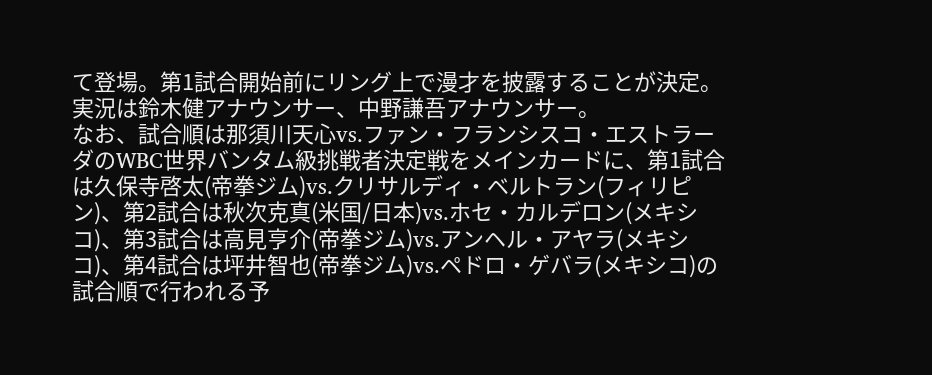て登場。第1試合開始前にリング上で漫才を披露することが決定。実況は鈴木健アナウンサー、中野謙吾アナウンサー。
なお、試合順は那須川天心vs.ファン・フランシスコ・エストラーダのWBC世界バンタム級挑戦者決定戦をメインカードに、第1試合は久保寺啓太(帝拳ジム)vs.クリサルディ・ベルトラン(フィリピン)、第2試合は秋次克真(米国/日本)vs.ホセ・カルデロン(メキシコ)、第3試合は高見亨介(帝拳ジム)vs.アンヘル・アヤラ(メキシコ)、第4試合は坪井智也(帝拳ジム)vs.ペドロ・ゲバラ(メキシコ)の試合順で行われる予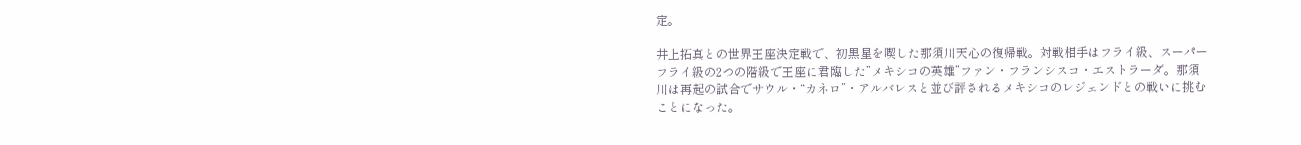定。

井上拓真との世界王座決定戦で、初黒星を喫した那須川天心の復帰戦。対戦相手はフライ級、スーパーフライ級の2つの階級で王座に君臨した”メキシコの英雄”ファン・フランシスコ・エストラーダ。那須川は再起の試合でサウル・“カネロ”・アルバレスと並び評されるメキシコのレジェンドとの戦いに挑むことになった。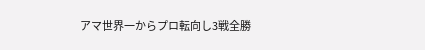アマ世界一からプロ転向し3戦全勝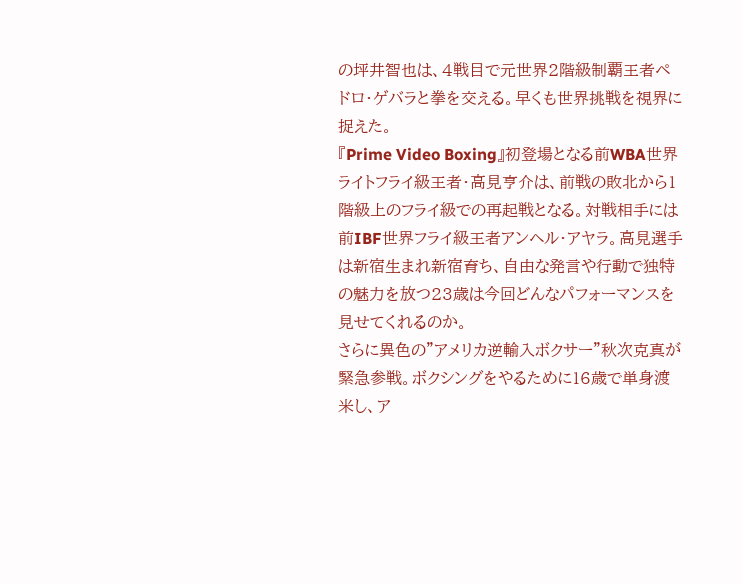の坪井智也は、4戦目で元世界2階級制覇王者ペドロ・ゲバラと拳を交える。早くも世界挑戦を視界に捉えた。
『Prime Video Boxing』初登場となる前WBA世界ライトフライ級王者・高見亨介は、前戦の敗北から1階級上のフライ級での再起戦となる。対戦相手には前IBF世界フライ級王者アンヘル・アヤラ。高見選手は新宿生まれ新宿育ち、自由な発言や行動で独特の魅力を放つ23歳は今回どんなパフォーマンスを見せてくれるのか。
さらに異色の”アメリカ逆輸入ボクサー”秋次克真が緊急参戦。ボクシングをやるために16歳で単身渡米し、ア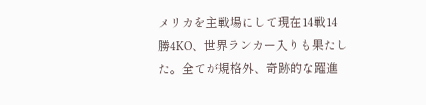メリカを主戦場にして現在14戦14勝4KO、世界ランカー入りも果たした。全てが規格外、奇跡的な躍進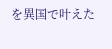を異国で叶えた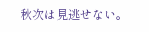秋次は見逃せない。